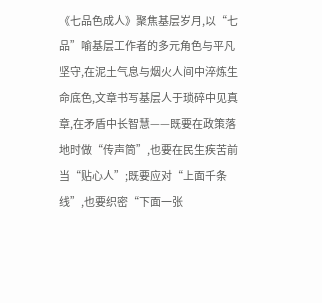《七品色成人》聚焦基层岁月,以“七品”喻基层工作者的多元角色与平凡坚守,在泥土气息与烟火人间中淬炼生命底色,文章书写基层人于琐碎中见真章,在矛盾中长智慧——既要在政策落地时做“传声筒”,也要在民生疾苦前当“贴心人”;既要应对“上面千条线”,也要织密“下面一张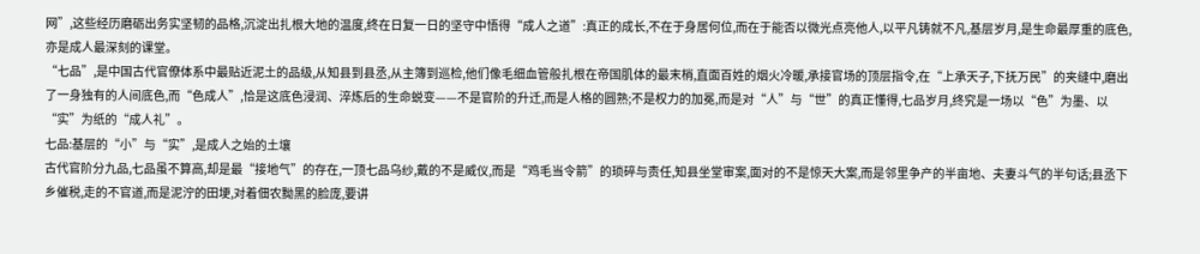网”,这些经历磨砺出务实坚韧的品格,沉淀出扎根大地的温度,终在日复一日的坚守中悟得“成人之道”:真正的成长,不在于身居何位,而在于能否以微光点亮他人,以平凡铸就不凡,基层岁月,是生命最厚重的底色,亦是成人最深刻的课堂。
“七品”,是中国古代官僚体系中最贴近泥土的品级,从知县到县丞,从主簿到巡检,他们像毛细血管般扎根在帝国肌体的最末梢,直面百姓的烟火冷暖,承接官场的顶层指令,在“上承天子,下抚万民”的夹缝中,磨出了一身独有的人间底色,而“色成人”,恰是这底色浸润、淬炼后的生命蜕变——不是官阶的升迁,而是人格的圆熟;不是权力的加冕,而是对“人”与“世”的真正懂得,七品岁月,终究是一场以“色”为墨、以“实”为纸的“成人礼”。
七品:基层的“小”与“实”,是成人之始的土壤
古代官阶分九品,七品虽不算高,却是最“接地气”的存在,一顶七品乌纱,戴的不是威仪,而是“鸡毛当令箭”的琐碎与责任,知县坐堂审案,面对的不是惊天大案,而是邻里争产的半亩地、夫妻斗气的半句话;县丞下乡催税,走的不官道,而是泥泞的田埂,对着佃农黝黑的脸庞,要讲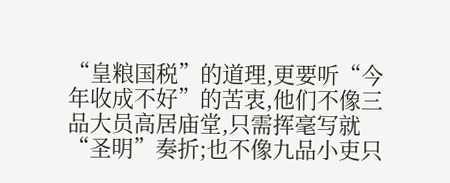“皇粮国税”的道理,更要听“今年收成不好”的苦衷,他们不像三品大员高居庙堂,只需挥毫写就“圣明”奏折;也不像九品小吏只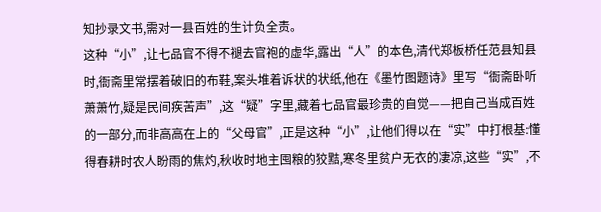知抄录文书,需对一县百姓的生计负全责。
这种“小”,让七品官不得不褪去官袍的虚华,露出“人”的本色,清代郑板桥任范县知县时,衙斋里常摆着破旧的布鞋,案头堆着诉状的状纸,他在《墨竹图题诗》里写“衙斋卧听萧萧竹,疑是民间疾苦声”,这“疑”字里,藏着七品官最珍贵的自觉——把自己当成百姓的一部分,而非高高在上的“父母官”,正是这种“小”,让他们得以在“实”中打根基:懂得春耕时农人盼雨的焦灼,秋收时地主囤粮的狡黠,寒冬里贫户无衣的凄凉,这些“实”,不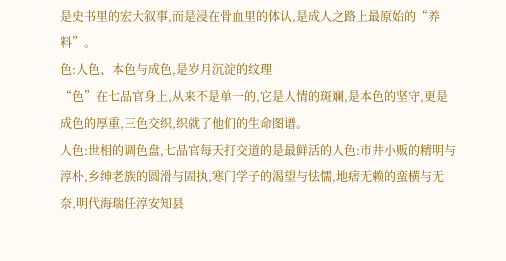是史书里的宏大叙事,而是浸在骨血里的体认,是成人之路上最原始的“养料”。
色:人色、本色与成色,是岁月沉淀的纹理
“色”在七品官身上,从来不是单一的,它是人情的斑斓,是本色的坚守,更是成色的厚重,三色交织,织就了他们的生命图谱。
人色:世相的调色盘,七品官每天打交道的是最鲜活的人色:市井小贩的精明与淳朴,乡绅老族的圆滑与固执,寒门学子的渴望与怯懦,地痞无赖的蛮横与无奈,明代海瑞任淳安知县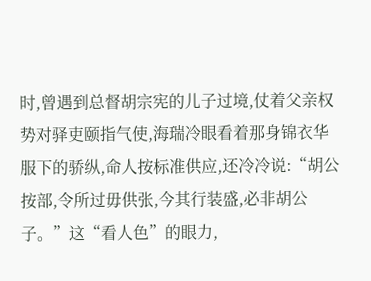时,曾遇到总督胡宗宪的儿子过境,仗着父亲权势对驿吏颐指气使,海瑞冷眼看着那身锦衣华服下的骄纵,命人按标准供应,还冷冷说:“胡公按部,令所过毋供张,今其行装盛,必非胡公子。”这“看人色”的眼力,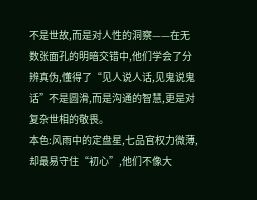不是世故,而是对人性的洞察——在无数张面孔的明暗交错中,他们学会了分辨真伪,懂得了“见人说人话,见鬼说鬼话”不是圆滑,而是沟通的智慧,更是对复杂世相的敬畏。
本色:风雨中的定盘星,七品官权力微薄,却最易守住“初心”,他们不像大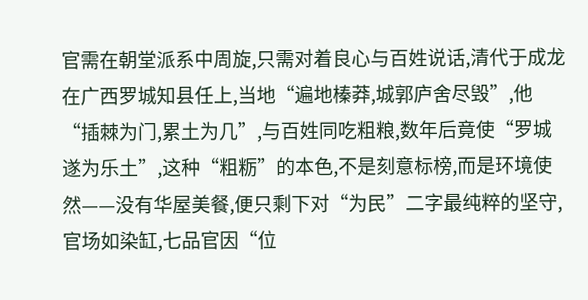官需在朝堂派系中周旋,只需对着良心与百姓说话,清代于成龙在广西罗城知县任上,当地“遍地榛莽,城郭庐舍尽毁”,他“插棘为门,累土为几”,与百姓同吃粗粮,数年后竟使“罗城遂为乐土”,这种“粗粝”的本色,不是刻意标榜,而是环境使然——没有华屋美餐,便只剩下对“为民”二字最纯粹的坚守,官场如染缸,七品官因“位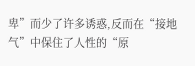卑”而少了许多诱惑,反而在“接地气”中保住了人性的“原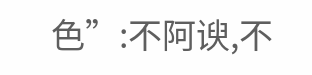色”:不阿谀,不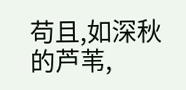苟且,如深秋的芦苇,